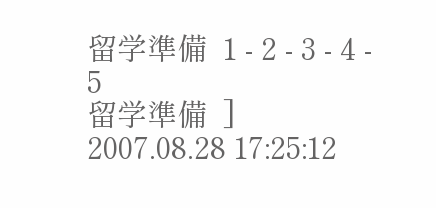留学準備  1 - 2 - 3 - 4 - 5
留学準備  ]  2007.08.28 17:25:12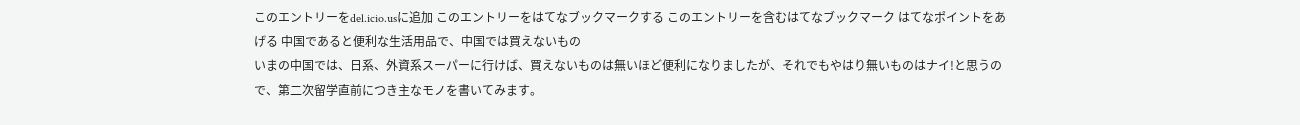このエントリーをdel.icio.usに追加 このエントリーをはてなブックマークする このエントリーを含むはてなブックマーク はてなポイントをあげる 中国であると便利な生活用品で、中国では買えないもの
いまの中国では、日系、外資系スーパーに行けば、買えないものは無いほど便利になりましたが、それでもやはり無いものはナイ!と思うので、第二次留学直前につき主なモノを書いてみます。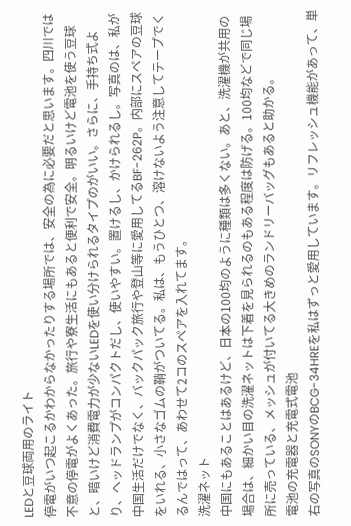LEDと豆球両用のライト
停電がいつ起こるかわからなかったりする場所では、安全の為に必要だと思います。四川では不意の停電がよくあった。旅行や寮生活にもあると便利で安全。明るいけど電池を使う豆球と、暗いけど消費電力が少ないLEDを使い分けられるタイプのがいい。さらに、手持ち式より、ヘッドランプがコンパクトだし、使いやすい。置けるし、かけられるし。写真のは、私が中国生活だけでなく、バックパック旅行や登山等に愛用してるBF-262P。内部にスペアの豆球をいれる、小さなゴムの鞘がついてる。私は、もうひとつ、溶けないよう注意してテープでくるんではって、あわせて2コのスペアを入れてます。
洗濯ネット
中国にもあることはあるけど、日本の100均のように種類は多くない。あと、洗濯機が共用の場合は、細かい目の洗濯ネットは下着を見られるのもある程度は防げる。100均などで同じ場所に売っている、メッシュが付いてる大きめのランドリーバッグもあると助かる。
電池の充電器と充電式電池
右の写真のSONYのBCG-34HREを私はずっと愛用しています。リフレッシュ機能があって、単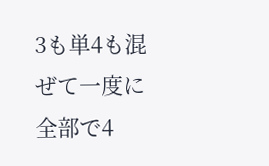3も単4も混ぜて一度に全部で4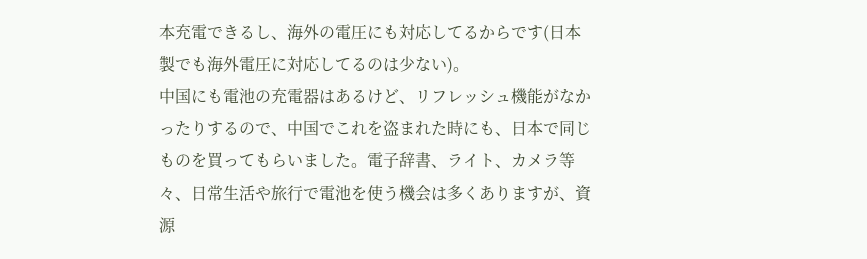本充電できるし、海外の電圧にも対応してるからです(日本製でも海外電圧に対応してるのは少ない)。
中国にも電池の充電器はあるけど、リフレッシュ機能がなかったりするので、中国でこれを盗まれた時にも、日本で同じものを買ってもらいました。電子辞書、ライト、カメラ等々、日常生活や旅行で電池を使う機会は多くありますが、資源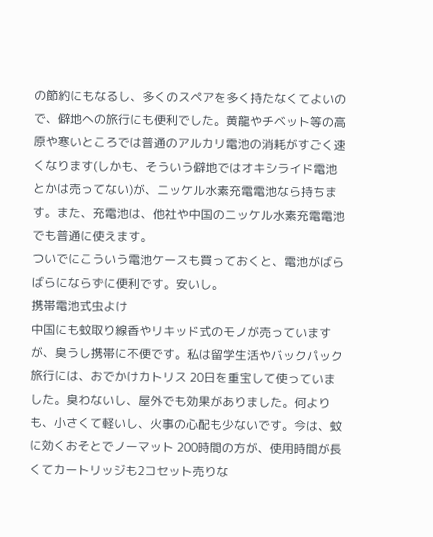の節約にもなるし、多くのスペアを多く持たなくてよいので、僻地への旅行にも便利でした。黄龍やチベット等の高原や寒いところでは普通のアルカリ電池の消耗がすごく速くなります(しかも、そういう僻地ではオキシライド電池とかは売ってない)が、ニッケル水素充電電池なら持ちます。また、充電池は、他社や中国のニッケル水素充電電池でも普通に使えます。
ついでにこういう電池ケースも買っておくと、電池がばらばらにならずに便利です。安いし。
携帯電池式虫よけ
中国にも蚊取り線香やリキッド式のモノが売っていますが、臭うし携帯に不便です。私は留学生活やバックパック旅行には、おでかけカトリス 20日を重宝して使っていました。臭わないし、屋外でも効果がありました。何よりも、小さくて軽いし、火事の心配も少ないです。今は、蚊に効くおそとでノーマット 200時間の方が、使用時間が長くてカートリッジも2コセット売りな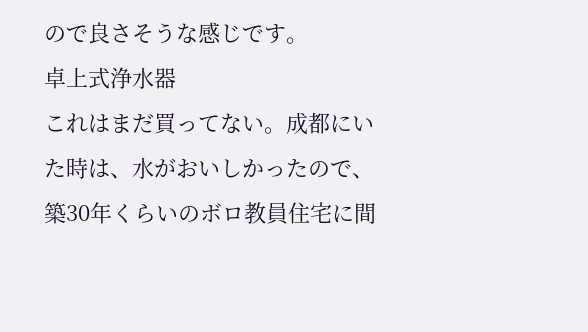ので良さそうな感じです。
卓上式浄水器
これはまだ買ってない。成都にいた時は、水がおいしかったので、築30年くらいのボロ教員住宅に間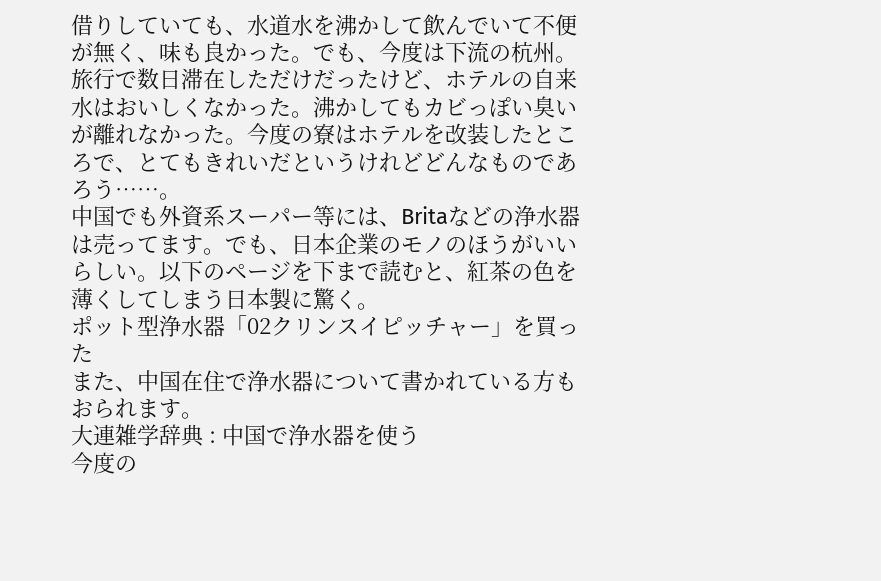借りしていても、水道水を沸かして飲んでいて不便が無く、味も良かった。でも、今度は下流の杭州。旅行で数日滞在しただけだったけど、ホテルの自来水はおいしくなかった。沸かしてもカビっぽい臭いが離れなかった。今度の寮はホテルを改装したところで、とてもきれいだというけれどどんなものであろう……。
中国でも外資系スーパー等には、Britaなどの浄水器は売ってます。でも、日本企業のモノのほうがいいらしい。以下のページを下まで読むと、紅茶の色を薄くしてしまう日本製に驚く。
ポット型浄水器「02クリンスイピッチャー」を買った
また、中国在住で浄水器について書かれている方もおられます。
大連雑学辞典 : 中国で浄水器を使う
今度の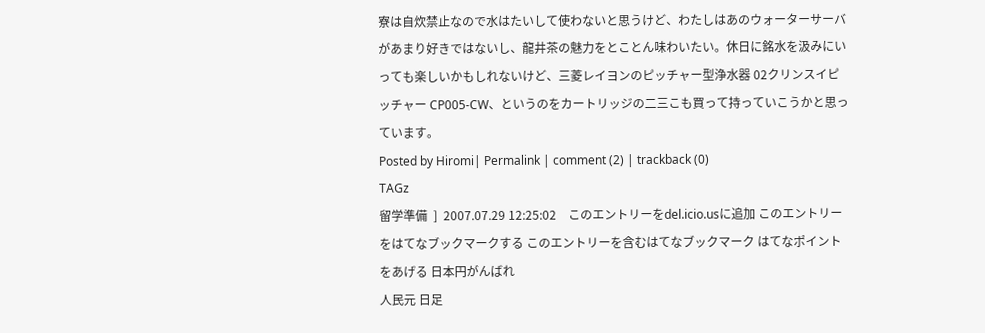寮は自炊禁止なので水はたいして使わないと思うけど、わたしはあのウォーターサーバがあまり好きではないし、龍井茶の魅力をとことん味わいたい。休日に銘水を汲みにいっても楽しいかもしれないけど、三菱レイヨンのピッチャー型浄水器 02クリンスイピッチャー CP005-CW、というのをカートリッジの二三こも買って持っていこうかと思っています。
Posted by Hiromi| Permalink | comment (2) | trackback (0)
TAGz
留学準備  ]  2007.07.29 12:25:02    このエントリーをdel.icio.usに追加 このエントリーをはてなブックマークする このエントリーを含むはてなブックマーク はてなポイントをあげる 日本円がんばれ
人民元 日足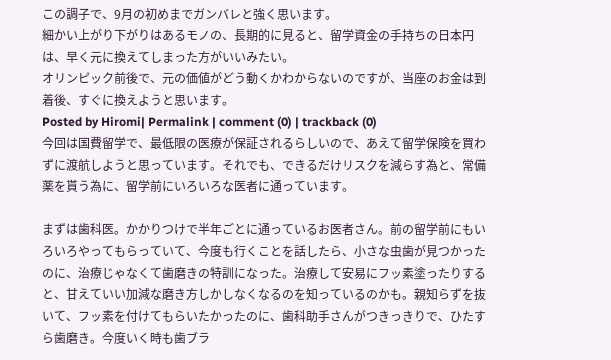この調子で、9月の初めまでガンバレと強く思います。
細かい上がり下がりはあるモノの、長期的に見ると、留学資金の手持ちの日本円は、早く元に換えてしまった方がいいみたい。
オリンピック前後で、元の価値がどう動くかわからないのですが、当座のお金は到着後、すぐに換えようと思います。
Posted by Hiromi| Permalink | comment (0) | trackback (0)
今回は国費留学で、最低限の医療が保証されるらしいので、あえて留学保険を買わずに渡航しようと思っています。それでも、できるだけリスクを減らす為と、常備薬を貰う為に、留学前にいろいろな医者に通っています。

まずは歯科医。かかりつけで半年ごとに通っているお医者さん。前の留学前にもいろいろやってもらっていて、今度も行くことを話したら、小さな虫歯が見つかったのに、治療じゃなくて歯磨きの特訓になった。治療して安易にフッ素塗ったりすると、甘えていい加減な磨き方しかしなくなるのを知っているのかも。親知らずを抜いて、フッ素を付けてもらいたかったのに、歯科助手さんがつきっきりで、ひたすら歯磨き。今度いく時も歯ブラ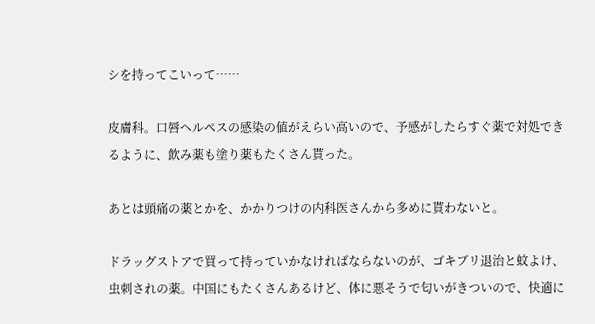シを持ってこいって……

皮膚科。口唇ヘルペスの感染の値がえらい高いので、予感がしたらすぐ薬で対処できるように、飲み薬も塗り薬もたくさん貰った。

あとは頭痛の薬とかを、かかりつけの内科医さんから多めに貰わないと。

ドラッグストアで買って持っていかなければならないのが、ゴキブリ退治と蚊よけ、虫刺されの薬。中国にもたくさんあるけど、体に悪そうで匂いがきついので、快適に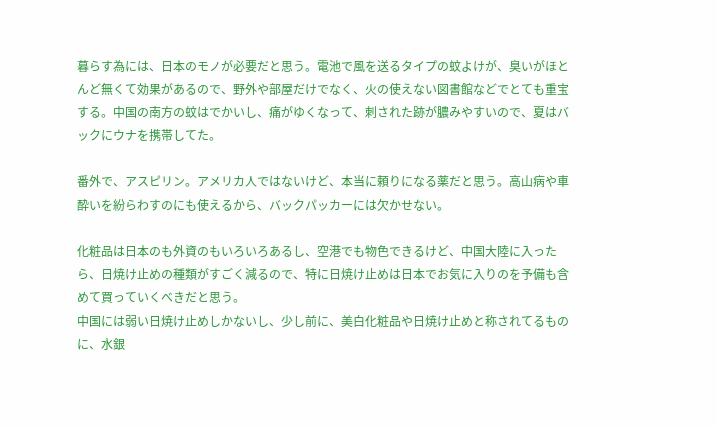暮らす為には、日本のモノが必要だと思う。電池で風を送るタイプの蚊よけが、臭いがほとんど無くて効果があるので、野外や部屋だけでなく、火の使えない図書館などでとても重宝する。中国の南方の蚊はでかいし、痛がゆくなって、刺された跡が膿みやすいので、夏はバックにウナを携帯してた。

番外で、アスピリン。アメリカ人ではないけど、本当に頼りになる薬だと思う。高山病や車酔いを紛らわすのにも使えるから、バックパッカーには欠かせない。

化粧品は日本のも外資のもいろいろあるし、空港でも物色できるけど、中国大陸に入ったら、日焼け止めの種類がすごく減るので、特に日焼け止めは日本でお気に入りのを予備も含めて買っていくべきだと思う。
中国には弱い日焼け止めしかないし、少し前に、美白化粧品や日焼け止めと称されてるものに、水銀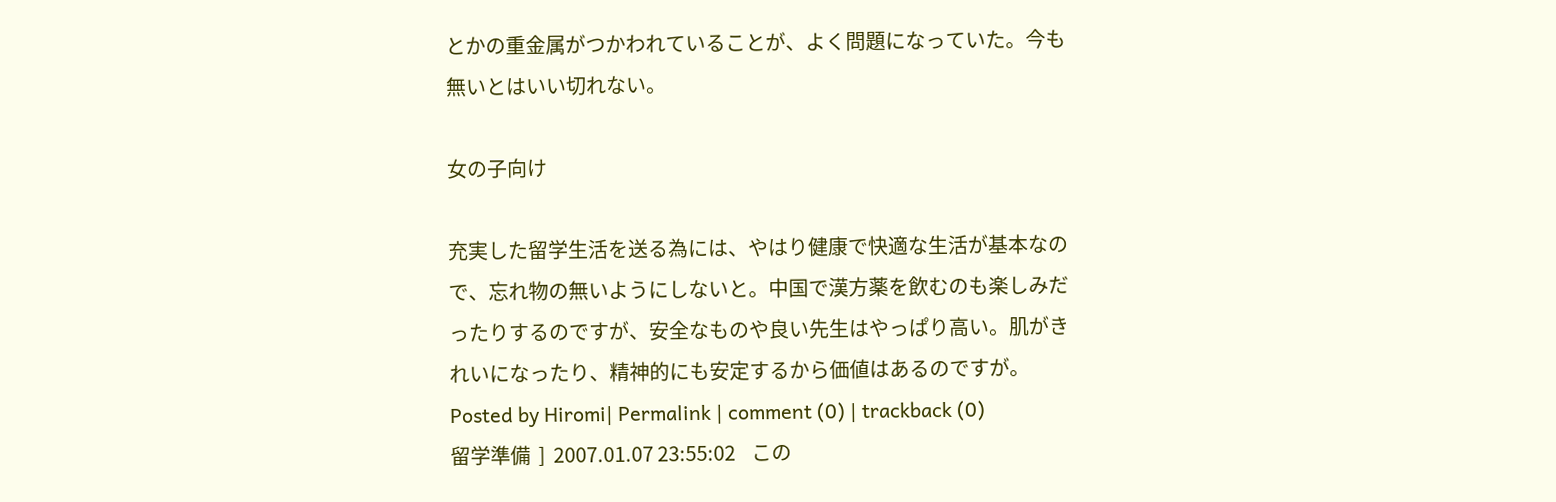とかの重金属がつかわれていることが、よく問題になっていた。今も無いとはいい切れない。

女の子向け

充実した留学生活を送る為には、やはり健康で快適な生活が基本なので、忘れ物の無いようにしないと。中国で漢方薬を飲むのも楽しみだったりするのですが、安全なものや良い先生はやっぱり高い。肌がきれいになったり、精神的にも安定するから価値はあるのですが。
Posted by Hiromi| Permalink | comment (0) | trackback (0)
留学準備  ]  2007.01.07 23:55:02    この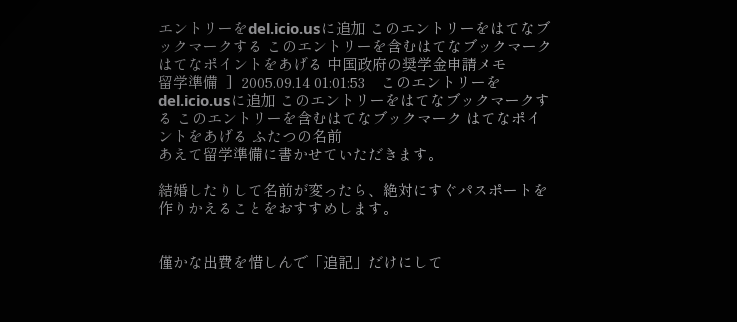エントリーをdel.icio.usに追加 このエントリーをはてなブックマークする このエントリーを含むはてなブックマーク はてなポイントをあげる 中国政府の奨学金申請メモ
留学準備  ]  2005.09.14 01:01:53    このエントリーをdel.icio.usに追加 このエントリーをはてなブックマークする このエントリーを含むはてなブックマーク はてなポイントをあげる ふたつの名前
あえて留学準備に書かせていただきます。

結婚したりして名前が変ったら、絶対にすぐパスポートを作りかえることをおすすめします。


僅かな出費を惜しんで「追記」だけにして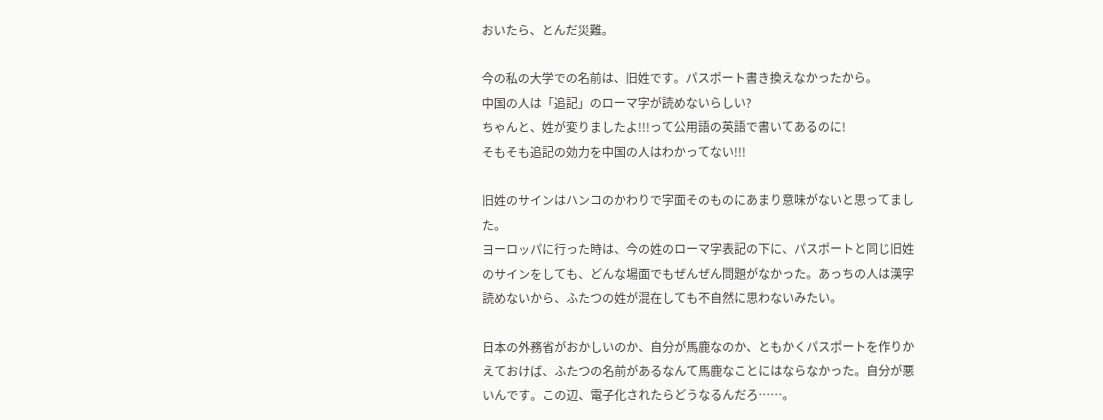おいたら、とんだ災難。

今の私の大学での名前は、旧姓です。パスポート書き換えなかったから。
中国の人は「追記」のローマ字が読めないらしい?
ちゃんと、姓が変りましたよ!!!って公用語の英語で書いてあるのに!
そもそも追記の効力を中国の人はわかってない!!!

旧姓のサインはハンコのかわりで字面そのものにあまり意味がないと思ってました。
ヨーロッパに行った時は、今の姓のローマ字表記の下に、パスポートと同じ旧姓のサインをしても、どんな場面でもぜんぜん問題がなかった。あっちの人は漢字読めないから、ふたつの姓が混在しても不自然に思わないみたい。

日本の外務省がおかしいのか、自分が馬鹿なのか、ともかくパスポートを作りかえておけば、ふたつの名前があるなんて馬鹿なことにはならなかった。自分が悪いんです。この辺、電子化されたらどうなるんだろ……。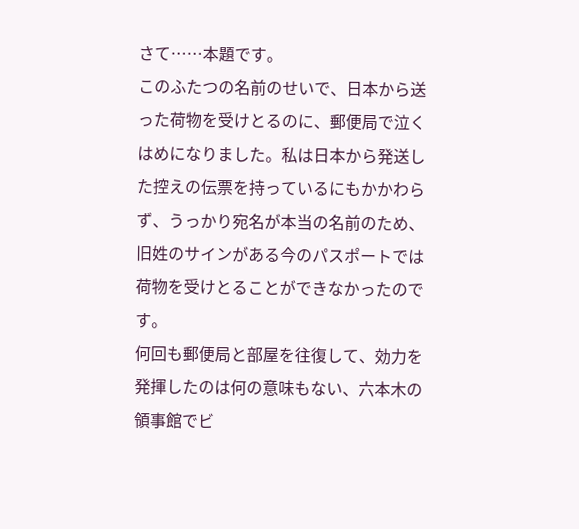さて……本題です。
このふたつの名前のせいで、日本から送った荷物を受けとるのに、郵便局で泣くはめになりました。私は日本から発送した控えの伝票を持っているにもかかわらず、うっかり宛名が本当の名前のため、旧姓のサインがある今のパスポートでは荷物を受けとることができなかったのです。
何回も郵便局と部屋を往復して、効力を発揮したのは何の意味もない、六本木の領事館でビ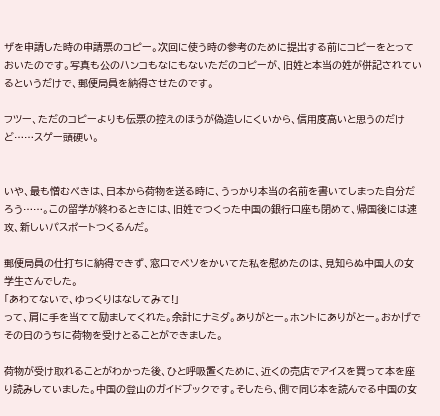ザを申請した時の申請票のコピー。次回に使う時の参考のために提出する前にコピーをとっておいたのです。写真も公のハンコもなにもないただのコピーが、旧姓と本当の姓が併記されているというだけで、郵便局員を納得させたのです。

フツー、ただのコピーよりも伝票の控えのほうが偽造しにくいから、信用度高いと思うのだけど……スゲー頭硬い。


いや、最も憎むべきは、日本から荷物を送る時に、うっかり本当の名前を書いてしまった自分だろう……。この留学が終わるときには、旧姓でつくった中国の銀行口座も閉めて、帰国後には速攻、新しいパスポートつくるんだ。

郵便局員の仕打ちに納得できず、窓口でベソをかいてた私を慰めたのは、見知らぬ中国人の女学生さんでした。
「あわてないで、ゆっくりはなしてみて!」
って、肩に手を当てて励ましてくれた。余計にナミダ。ありがとー。ホントにありがとー。おかげでその日のうちに荷物を受けとることができました。

荷物が受け取れることがわかった後、ひと呼吸置くために、近くの売店でアイスを買って本を座り読みしていました。中国の登山のガイドブックです。そしたら、側で同じ本を読んでる中国の女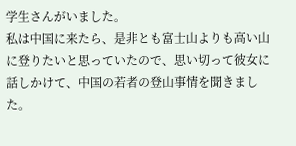学生さんがいました。
私は中国に来たら、是非とも富士山よりも高い山に登りたいと思っていたので、思い切って彼女に話しかけて、中国の若者の登山事情を聞きました。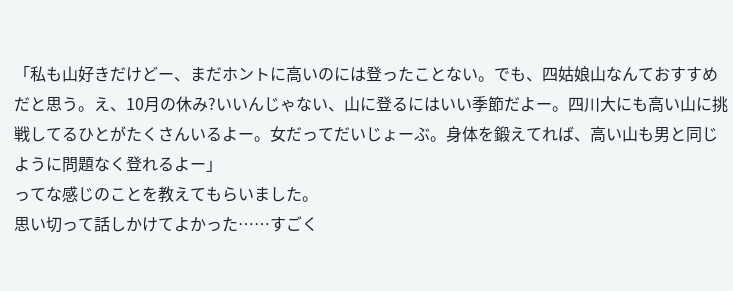「私も山好きだけどー、まだホントに高いのには登ったことない。でも、四姑娘山なんておすすめだと思う。え、10月の休み?いいんじゃない、山に登るにはいい季節だよー。四川大にも高い山に挑戦してるひとがたくさんいるよー。女だってだいじょーぶ。身体を鍛えてれば、高い山も男と同じように問題なく登れるよー」
ってな感じのことを教えてもらいました。
思い切って話しかけてよかった……すごく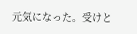元気になった。受けと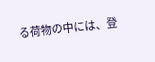る荷物の中には、登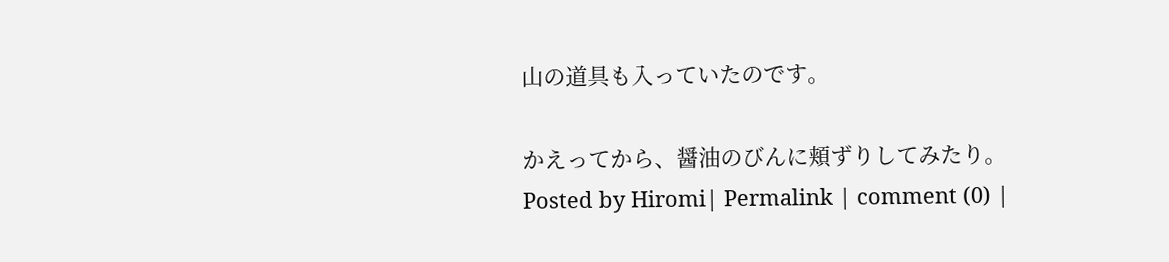山の道具も入っていたのです。

かえってから、醤油のびんに頬ずりしてみたり。
Posted by Hiromi| Permalink | comment (0) |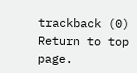trackback (0)
Return to top page.